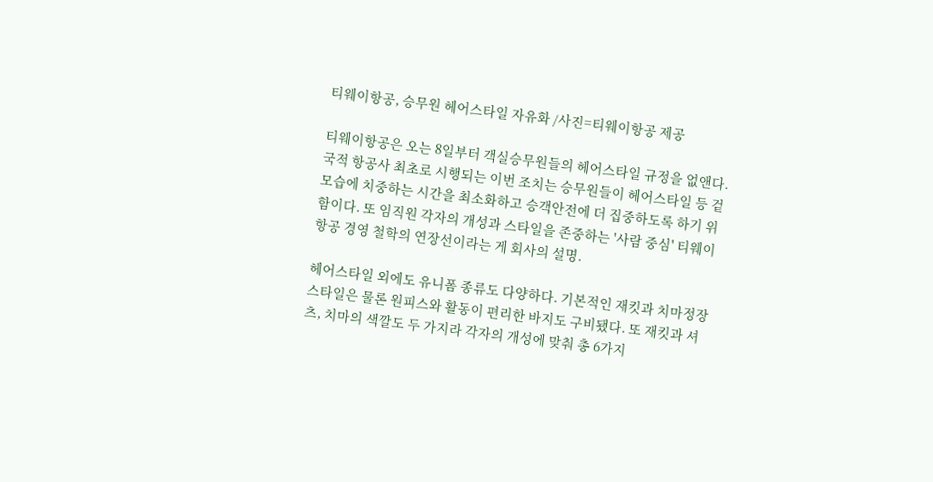티웨이항공, 승무원 헤어스타일 자유화 /사진=티웨이항공 제공

티웨이항공은 오는 8일부터 객실승무원들의 헤어스타일 규정을 없앤다.
국적 항공사 최초로 시행되는 이번 조치는 승무원들이 헤어스타일 등 겉모습에 치중하는 시간을 최소화하고 승객안전에 더 집중하도록 하기 위함이다. 또 임직원 각자의 개성과 스타일을 존중하는 '사람 중심' 티웨이항공 경영 철학의 연장선이라는 게 회사의 설명.

헤어스타일 외에도 유니폼 종류도 다양하다. 기본적인 재킷과 치마정장 스타일은 물론 원피스와 활동이 편리한 바지도 구비됐다. 또 재킷과 셔츠, 치마의 색깔도 두 가지라 각자의 개성에 맞춰 총 6가지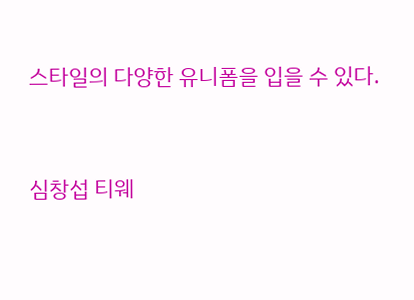스타일의 다양한 유니폼을 입을 수 있다.


심창섭 티웨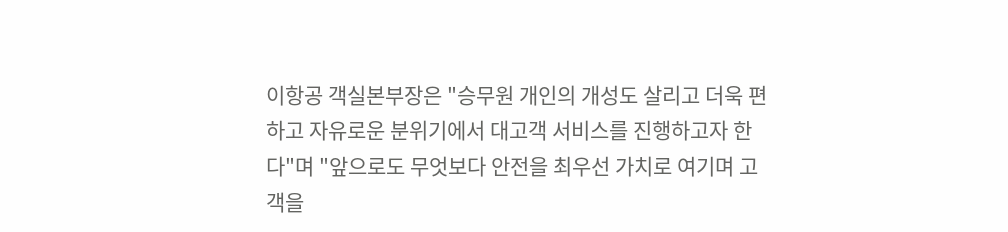이항공 객실본부장은 "승무원 개인의 개성도 살리고 더욱 편하고 자유로운 분위기에서 대고객 서비스를 진행하고자 한다"며 "앞으로도 무엇보다 안전을 최우선 가치로 여기며 고객을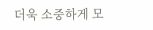더욱 소중하게 모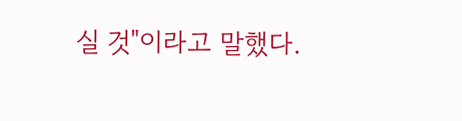실 것"이라고 말했다.